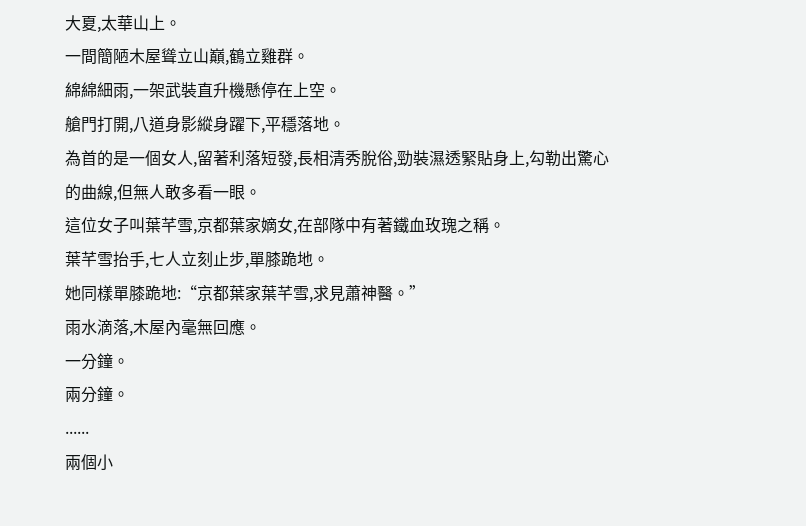大夏,太華山上。
一間簡陋木屋聳立山巔,鶴立雞群。
綿綿細雨,一架武裝直升機懸停在上空。
艙門打開,八道身影縱身躍下,平穩落地。
為首的是一個女人,留著利落短發,長相清秀脫俗,勁裝濕透緊貼身上,勾勒出驚心的曲線,但無人敢多看一眼。
這位女子叫葉芊雪,京都葉家嫡女,在部隊中有著鐵血玫瑰之稱。
葉芊雪抬手,七人立刻止步,單膝跪地。
她同樣單膝跪地:“京都葉家葉芊雪,求見蕭神醫。”
雨水滴落,木屋內毫無回應。
一分鐘。
兩分鐘。
......
兩個小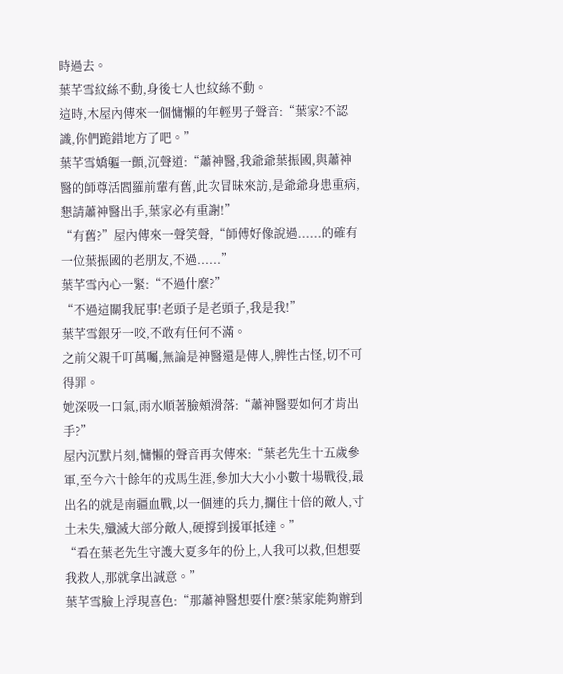時過去。
葉芊雪紋絲不動,身後七人也紋絲不動。
這時,木屋內傳來一個慵懶的年輕男子聲音:“葉家?不認識,你們跪錯地方了吧。”
葉芊雪嬌軀一顫,沉聲道:“蕭神醫,我爺爺葉振國,與蕭神醫的師尊活閻羅前輩有舊,此次冒昧來訪,是爺爺身患重病,懇請蕭神醫出手,葉家必有重謝!”
“有舊?”屋內傳來一聲笑聲,“師傅好像說過......的確有一位葉振國的老朋友,不過......”
葉芊雪內心一緊:“不過什麼?”
“不過這關我屁事!老頭子是老頭子,我是我!”
葉芊雪銀牙一咬,不敢有任何不滿。
之前父親千叮萬囑,無論是神醫還是傳人,脾性古怪,切不可得罪。
她深吸一口氣,雨水順著臉頰滑落:“蕭神醫要如何才肯出手?”
屋內沉默片刻,慵懶的聲音再次傳來:“葉老先生十五歲參軍,至今六十餘年的戎馬生涯,參加大大小小數十場戰役,最出名的就是南疆血戰,以一個連的兵力,攔住十倍的敵人,寸土未失,殲滅大部分敵人,硬撐到援軍抵達。”
“看在葉老先生守護大夏多年的份上,人我可以救,但想要我救人,那就拿出誠意。”
葉芊雪臉上浮現喜色:“那蕭神醫想要什麼?葉家能夠辦到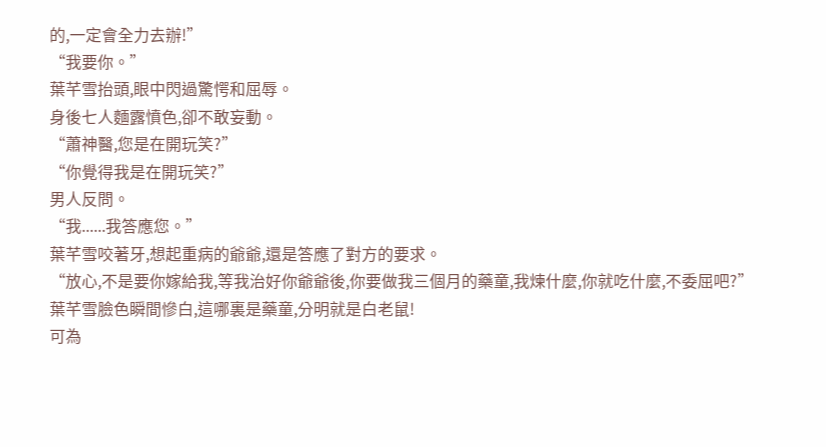的,一定會全力去辦!”
“我要你。”
葉芊雪抬頭,眼中閃過驚愕和屈辱。
身後七人麵露憤色,卻不敢妄動。
“蕭神醫,您是在開玩笑?”
“你覺得我是在開玩笑?”
男人反問。
“我......我答應您。”
葉芊雪咬著牙,想起重病的爺爺,還是答應了對方的要求。
“放心,不是要你嫁給我,等我治好你爺爺後,你要做我三個月的藥童,我煉什麼,你就吃什麼,不委屈吧?”
葉芊雪臉色瞬間慘白,這哪裏是藥童,分明就是白老鼠!
可為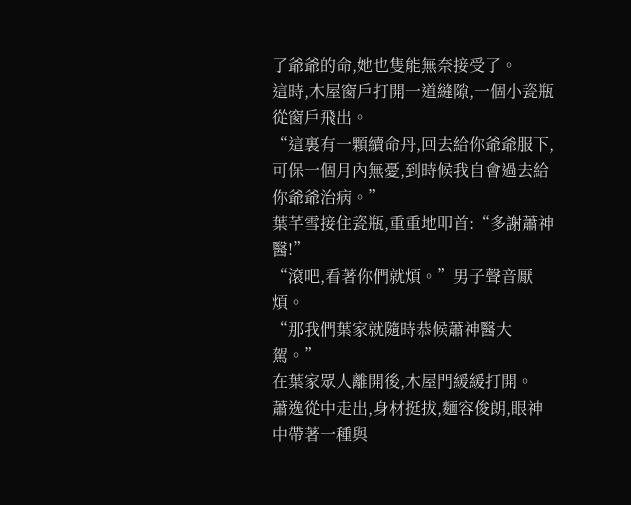了爺爺的命,她也隻能無奈接受了。
這時,木屋窗戶打開一道縫隙,一個小瓷瓶從窗戶飛出。
“這裏有一顆續命丹,回去給你爺爺服下,可保一個月內無憂,到時候我自會過去給你爺爺治病。”
葉芊雪接住瓷瓶,重重地叩首:“多謝蕭神醫!”
“滾吧,看著你們就煩。”男子聲音厭煩。
“那我們葉家就隨時恭候蕭神醫大駕。”
在葉家眾人離開後,木屋門緩緩打開。
蕭逸從中走出,身材挺拔,麵容俊朗,眼神中帶著一種與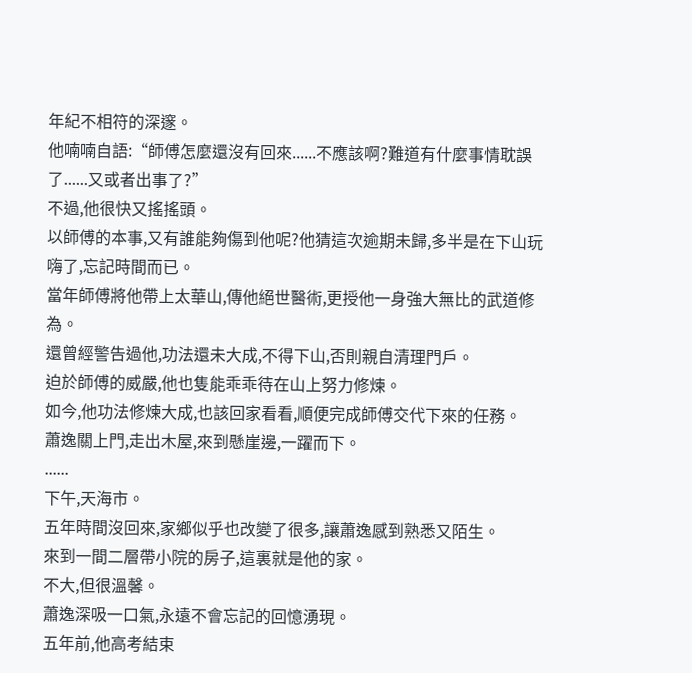年紀不相符的深邃。
他喃喃自語:“師傅怎麼還沒有回來......不應該啊?難道有什麼事情耽誤了......又或者出事了?”
不過,他很快又搖搖頭。
以師傅的本事,又有誰能夠傷到他呢?他猜這次逾期未歸,多半是在下山玩嗨了,忘記時間而已。
當年師傅將他帶上太華山,傳他絕世醫術,更授他一身強大無比的武道修為。
還曾經警告過他,功法還未大成,不得下山,否則親自清理門戶。
迫於師傅的威嚴,他也隻能乖乖待在山上努力修煉。
如今,他功法修煉大成,也該回家看看,順便完成師傅交代下來的任務。
蕭逸關上門,走出木屋,來到懸崖邊,一躍而下。
......
下午,天海市。
五年時間沒回來,家鄉似乎也改變了很多,讓蕭逸感到熟悉又陌生。
來到一間二層帶小院的房子,這裏就是他的家。
不大,但很溫馨。
蕭逸深吸一口氣,永遠不會忘記的回憶湧現。
五年前,他高考結束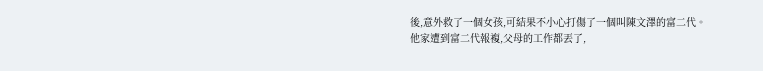後,意外救了一個女孩,可結果不小心打傷了一個叫陳文澤的富二代。
他家遭到富二代報複,父母的工作都丟了,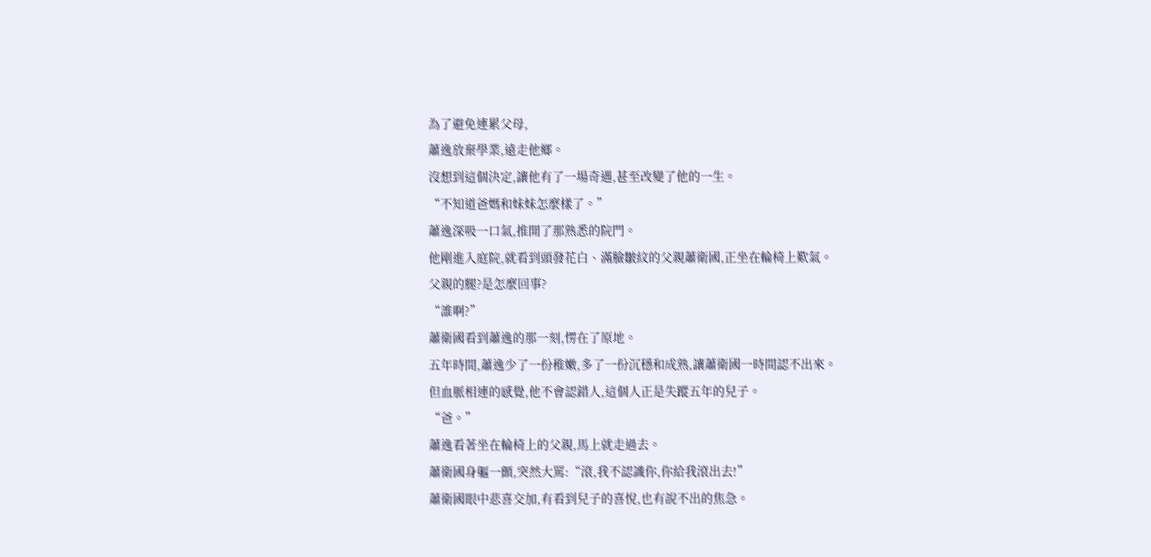為了避免連累父母,
蕭逸放棄學業,遠走他鄉。
沒想到這個決定,讓他有了一場奇遇,甚至改變了他的一生。
“不知道爸媽和妹妹怎麼樣了。”
蕭逸深吸一口氣,推開了那熟悉的院門。
他剛進入庭院,就看到頭發花白、滿臉皺紋的父親蕭衛國,正坐在輪椅上歎氣。
父親的腿?是怎麼回事?
“誰啊?”
蕭衛國看到蕭逸的那一刻,愣在了原地。
五年時間,蕭逸少了一份稚嫩,多了一份沉穩和成熟,讓蕭衛國一時間認不出來。
但血脈相連的感覺,他不會認錯人,這個人正是失蹤五年的兒子。
“爸。”
蕭逸看著坐在輪椅上的父親,馬上就走過去。
蕭衛國身軀一顫,突然大罵:“滾,我不認識你,你給我滾出去!”
蕭衛國眼中悲喜交加,有看到兒子的喜悅,也有說不出的焦急。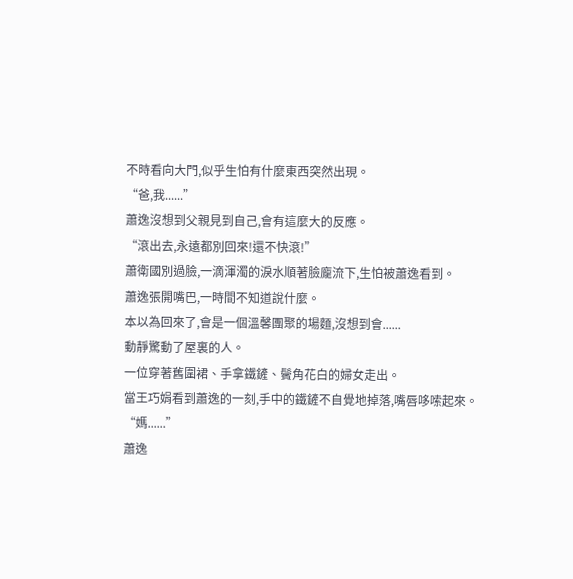不時看向大門,似乎生怕有什麼東西突然出現。
“爸,我......”
蕭逸沒想到父親見到自己,會有這麼大的反應。
“滾出去,永遠都別回來!還不快滾!”
蕭衛國別過臉,一滴渾濁的淚水順著臉龐流下,生怕被蕭逸看到。
蕭逸張開嘴巴,一時間不知道說什麼。
本以為回來了,會是一個溫馨團聚的場麵,沒想到會......
動靜驚動了屋裏的人。
一位穿著舊圍裙、手拿鐵鏟、鬢角花白的婦女走出。
當王巧娟看到蕭逸的一刻,手中的鐵鏟不自覺地掉落,嘴唇哆嗦起來。
“媽......”
蕭逸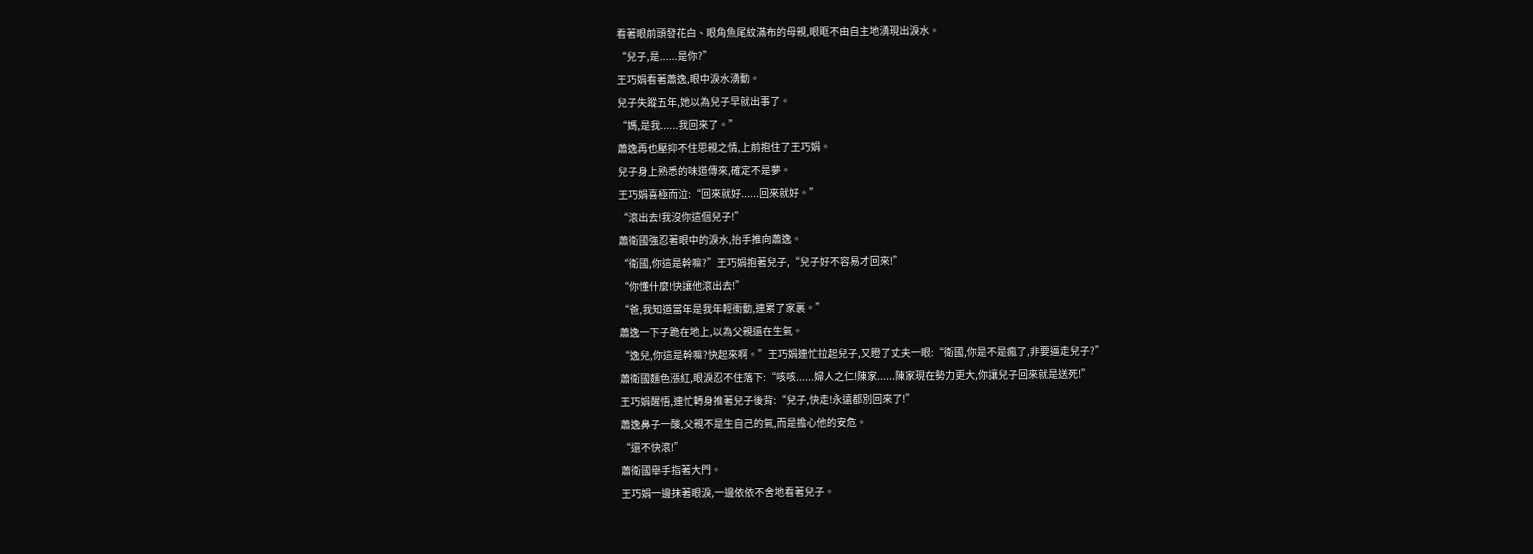看著眼前頭發花白、眼角魚尾紋滿布的母親,眼眶不由自主地湧現出淚水。
“兒子,是......是你?”
王巧娟看著蕭逸,眼中淚水湧動。
兒子失蹤五年,她以為兒子早就出事了。
“媽,是我......我回來了。”
蕭逸再也壓抑不住思親之情,上前抱住了王巧娟。
兒子身上熟悉的味道傳來,確定不是夢。
王巧娟喜極而泣:“回來就好......回來就好。”
“滾出去!我沒你這個兒子!”
蕭衛國強忍著眼中的淚水,抬手推向蕭逸。
“衛國,你這是幹嘛?”王巧娟抱著兒子,“兒子好不容易才回來!”
“你懂什麼!快讓他滾出去!”
“爸,我知道當年是我年輕衝動,連累了家裏。”
蕭逸一下子跪在地上,以為父親還在生氣。
“逸兒,你這是幹嘛?快起來啊。”王巧娟連忙拉起兒子,又瞪了丈夫一眼:“衛國,你是不是瘋了,非要逼走兒子?”
蕭衛國麵色漲紅,眼淚忍不住落下:“咳咳......婦人之仁!陳家......陳家現在勢力更大,你讓兒子回來就是送死!”
王巧娟醒悟,連忙轉身推著兒子後背:“兒子,快走!永遠都別回來了!”
蕭逸鼻子一酸,父親不是生自己的氣,而是擔心他的安危。
“還不快滾!”
蕭衛國舉手指著大門。
王巧娟一邊抹著眼淚,一邊依依不舍地看著兒子。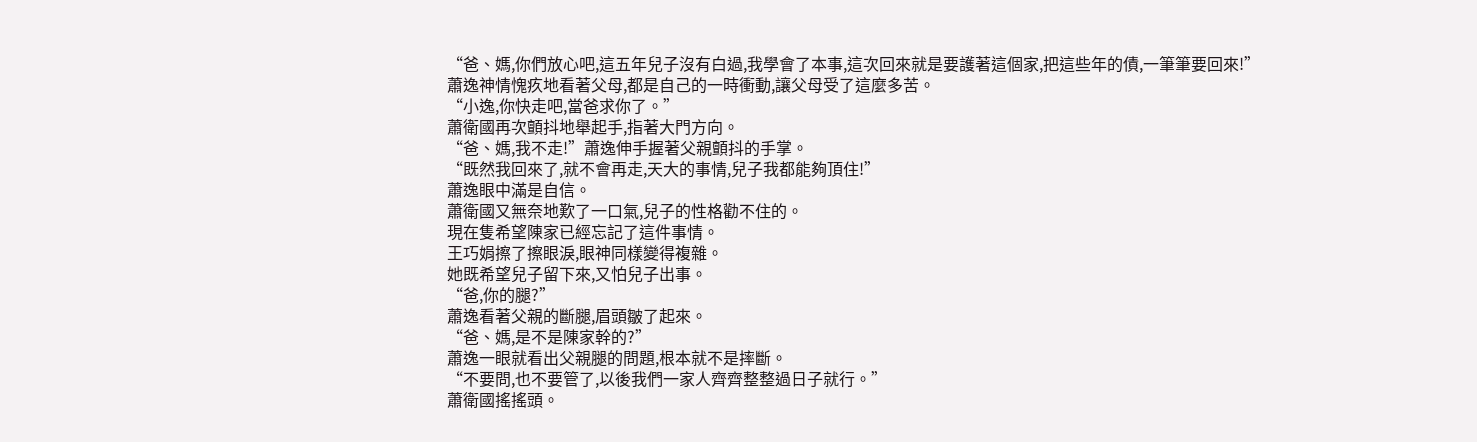“爸、媽,你們放心吧,這五年兒子沒有白過,我學會了本事,這次回來就是要護著這個家,把這些年的債,一筆筆要回來!”
蕭逸神情愧疚地看著父母,都是自己的一時衝動,讓父母受了這麼多苦。
“小逸,你快走吧,當爸求你了。”
蕭衛國再次顫抖地舉起手,指著大門方向。
“爸、媽,我不走!”蕭逸伸手握著父親顫抖的手掌。
“既然我回來了,就不會再走,天大的事情,兒子我都能夠頂住!”
蕭逸眼中滿是自信。
蕭衛國又無奈地歎了一口氣,兒子的性格勸不住的。
現在隻希望陳家已經忘記了這件事情。
王巧娟擦了擦眼淚,眼神同樣變得複雜。
她既希望兒子留下來,又怕兒子出事。
“爸,你的腿?”
蕭逸看著父親的斷腿,眉頭皺了起來。
“爸、媽,是不是陳家幹的?”
蕭逸一眼就看出父親腿的問題,根本就不是摔斷。
“不要問,也不要管了,以後我們一家人齊齊整整過日子就行。”
蕭衛國搖搖頭。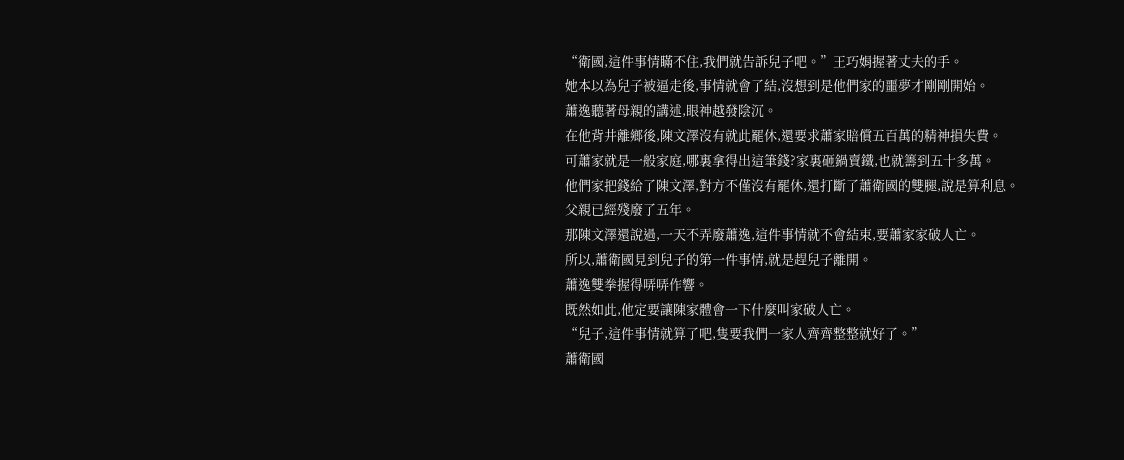“衛國,這件事情瞞不住,我們就告訴兒子吧。”王巧娟握著丈夫的手。
她本以為兒子被逼走後,事情就會了結,沒想到是他們家的噩夢才剛剛開始。
蕭逸聽著母親的講述,眼神越發陰沉。
在他背井離鄉後,陳文澤沒有就此罷休,還要求蕭家賠償五百萬的精神損失費。
可蕭家就是一般家庭,哪裏拿得出這筆錢?家裏砸鍋賣鐵,也就籌到五十多萬。
他們家把錢給了陳文澤,對方不僅沒有罷休,還打斷了蕭衛國的雙腿,說是算利息。
父親已經殘廢了五年。
那陳文澤還說過,一天不弄廢蕭逸,這件事情就不會結束,要蕭家家破人亡。
所以,蕭衛國見到兒子的第一件事情,就是趕兒子離開。
蕭逸雙拳握得哢哢作響。
既然如此,他定要讓陳家體會一下什麼叫家破人亡。
“兒子,這件事情就算了吧,隻要我們一家人齊齊整整就好了。”
蕭衛國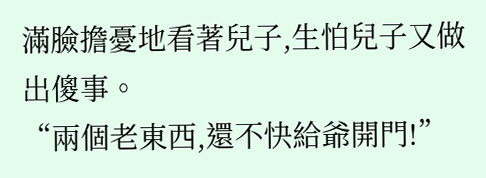滿臉擔憂地看著兒子,生怕兒子又做出傻事。
“兩個老東西,還不快給爺開門!”